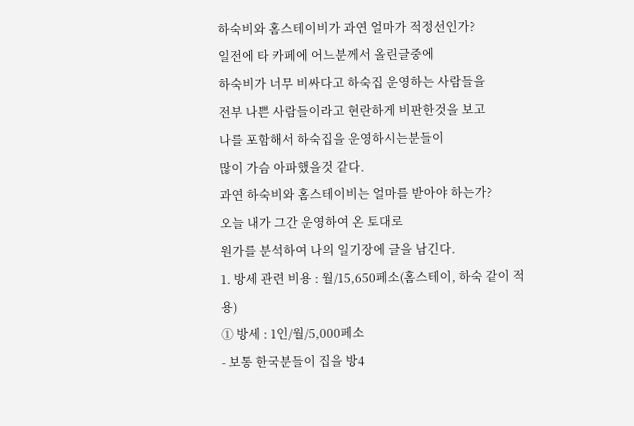하숙비와 홈스테이비가 과연 얼마가 적정선인가?
일전에 타 카페에 어느분께서 올린글중에
하숙비가 너무 비싸다고 하숙집 운영하는 사람들을
전부 나쁜 사람들이라고 현란하게 비판한것을 보고
나를 포함해서 하숙집을 운영하시는분들이
많이 가슴 아파했을것 같다.
과연 하숙비와 홈스테이비는 얼마를 받아야 하는가?
오늘 내가 그간 운영하여 온 토대로
원가를 분석하여 나의 일기장에 글을 남긴다.
1. 방세 관련 비용 : 월/15,650페소(홈스테이, 하숙 같이 적용)
① 방세 : 1인/월/5,000페소
- 보통 한국분들이 집을 방4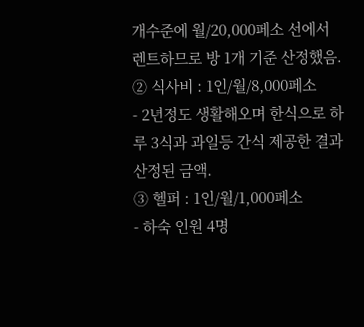개수준에 월/20,000페소 선에서 렌트하므로 방 1개 기준 산정했음.
② 식사비 : 1인/월/8,000페소
- 2년정도 생활해오며 한식으로 하루 3식과 과일등 간식 제공한 결과 산정된 금액.
③ 헬퍼 : 1인/월/1,000페소
- 하숙 인원 4명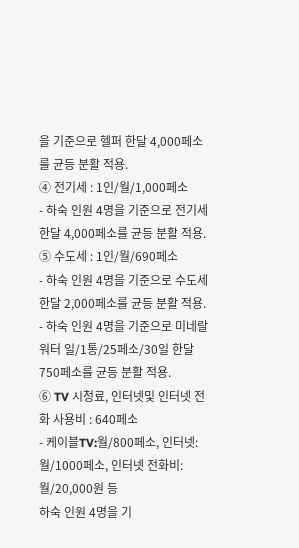을 기준으로 헬퍼 한달 4,000페소를 균등 분활 적용.
④ 전기세 : 1인/월/1,000페소
- 하숙 인원 4명을 기준으로 전기세 한달 4,000페소를 균등 분활 적용.
⑤ 수도세 : 1인/월/690페소
- 하숙 인원 4명을 기준으로 수도세 한달 2,000페소를 균등 분활 적용.
- 하숙 인원 4명을 기준으로 미네랄 워터 일/1통/25페소/30일 한달 750페소를 균등 분활 적용.
⑥ TV 시청료, 인터넷및 인터넷 전화 사용비 : 640페소
- 케이블TV:월/800페소, 인터넷:월/1000페소, 인터넷 전화비:월/20,000원 등
하숙 인원 4명을 기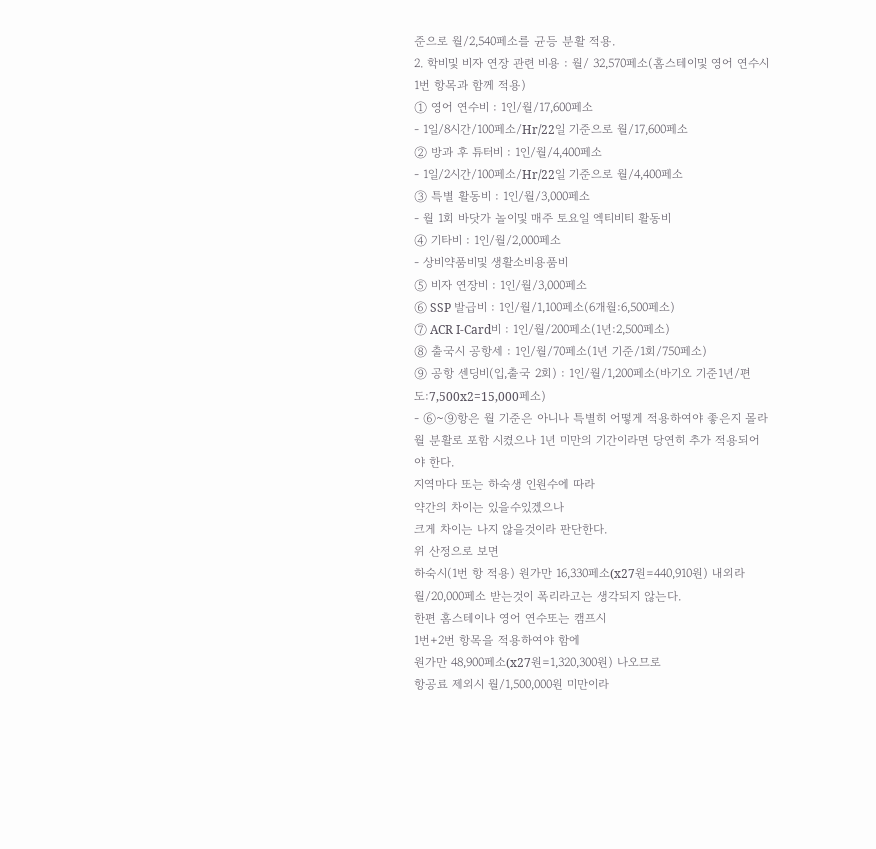준으로 월/2,540페소를 균등 분활 적용.
2. 학비및 비자 연장 관련 비용 : 월/ 32,570페소(홈스테이및 영어 연수시 1번 항목과 함께 적용)
① 영어 연수비 : 1인/월/17,600페소
- 1일/8시간/100페소/Hr/22일 기준으로 월/17,600페소
② 방과 후 튜터비 : 1인/월/4,400페소
- 1일/2시간/100페소/Hr/22일 기준으로 월/4,400페소
③ 특별 활동비 : 1인/월/3,000페소
- 월 1회 바닷가 놀이및 매주 토요일 엑티비티 활동비
④ 기타비 : 1인/월/2,000페소
- 상비약품비및 생활소비용품비
⑤ 비자 연장비 : 1인/월/3,000페소
⑥ SSP 발급비 : 1인/월/1,100페소(6개월:6,500페소)
⑦ ACR I-Card비 : 1인/월/200페소(1년:2,500페소)
⑧ 출국시 공항세 : 1인/월/70페소(1년 기준/1회/750페소)
⑨ 공항 센딩비(입,출국 2회) : 1인/월/1,200페소(바기오 기준1년/편도:7,500x2=15,000페소)
- ⑥~⑨항은 월 기준은 아니나 특별히 어떻게 적용하여야 좋은지 몰라
월 분활로 포함 시켰으나 1년 미만의 기간이라면 당연히 추가 적용되어야 한다.
지역마다 또는 하숙생 인원수에 따라
약간의 차이는 있을수있겠으나
크게 차이는 나지 않을것이라 판단한다.
위 산정으로 보면
하숙시(1번 항 적용) 원가만 16,330페소(x27원=440,910원) 내외라
월/20,000페소 받는것이 폭리라고는 생각되지 않는다.
한편 홈스테이나 영어 연수또는 캠프시
1번+2번 항목을 적용하여야 함에
원가만 48,900페소(x27원=1,320,300원) 나오므로
항공료 제외시 월/1,500,000원 미만이라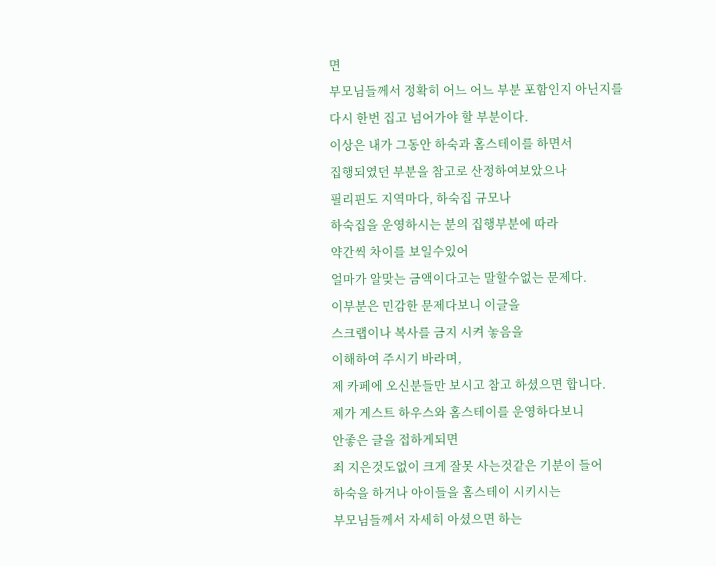면
부모님들께서 정확히 어느 어느 부분 포함인지 아닌지를
다시 한번 집고 넘어가야 할 부분이다.
이상은 내가 그동안 하숙과 홈스테이를 하면서
집행되였던 부분을 참고로 산정하여보았으나
필리핀도 지역마다, 하숙집 규모나
하숙집을 운영하시는 분의 집행부분에 따라
약간씩 차이를 보일수있어
얼마가 알맞는 금액이다고는 말할수없는 문제다.
이부분은 민감한 문제다보니 이글을
스크랩이나 복사를 금지 시켜 놓음을
이해하여 주시기 바라며,
제 카페에 오신분들만 보시고 참고 하셨으면 합니다.
제가 게스트 하우스와 홈스테이를 운영하다보니
안좋은 글을 접하게되면
죄 지은것도없이 크게 잘못 사는것같은 기분이 들어
하숙을 하거나 아이들을 홈스테이 시키시는
부모님들께서 자세히 아셨으면 하는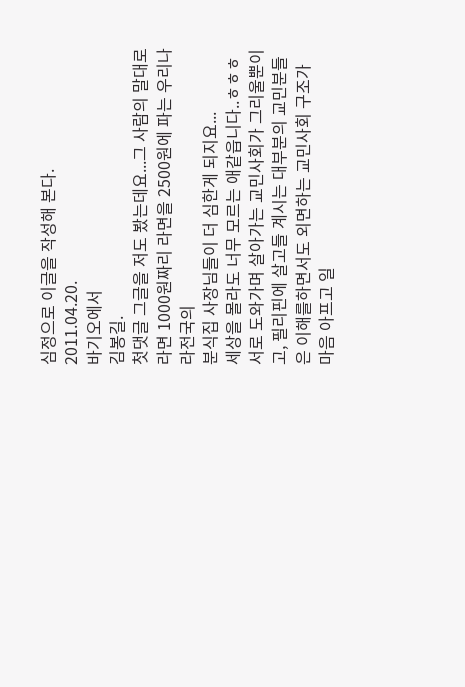심정으로 이글을 작성해 본다.
2011.04.20.
바기오에서
김봉길.
첫댓글 그글을 저도 봤는데요...그 사람의 말대로라면 1000원짜리 라면을 2500원에 파는 우리나라전국의
분식집 사장님들이 더 심한게 되지요...
세상을 몰라도 너무 모르는 애같읍니다..ㅎㅎㅎ
서로 도와가며 살아가는 교민사회가 그리울뿐이고, 필리핀에 살고들 계시는 대부분의 교민분들은 이해를하면서도 외면하는 교민사회 구조가 마음 아프고 일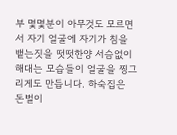부 몇몇분이 아무것도 모르면서 자기 얼굴에 자기가 침을 뱉는짓을 떳떳한양 서슴없이 해대는 모습들이 얼굴을 찡그리게도 만듭니다. 하숙집은 돈벌이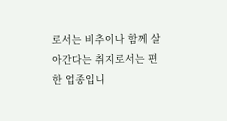로서는 비추이나 함께 살아간다는 취지로서는 편한 업종입니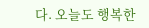다. 오늘도 행복한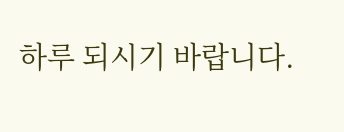하루 되시기 바랍니다.